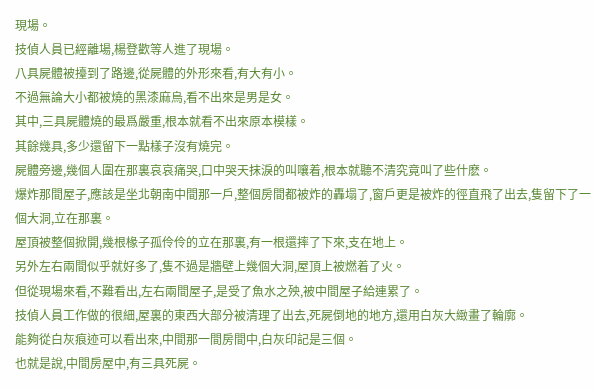現場。
技偵人員已經離場,楊登歡等人進了現場。
八具屍體被擡到了路邊,從屍體的外形來看,有大有小。
不過無論大小都被燒的黑漆麻烏,看不出來是男是女。
其中,三具屍體燒的最爲嚴重,根本就看不出來原本模樣。
其餘幾具,多少還留下一點樣子沒有燒完。
屍體旁邊,幾個人圍在那裏哀哀痛哭,口中哭天抹淚的叫嚷着,根本就聽不清究竟叫了些什麽。
爆炸那間屋子,應該是坐北朝南中間那一戶,整個房間都被炸的轟塌了,窗戶更是被炸的徑直飛了出去,隻留下了一個大洞,立在那裏。
屋頂被整個掀開,幾根椽子孤伶伶的立在那裏,有一根還摔了下來,支在地上。
另外左右兩間似乎就好多了,隻不過是牆壁上幾個大洞,屋頂上被燃着了火。
但從現場來看,不難看出,左右兩間屋子,是受了魚水之殃,被中間屋子給連累了。
技偵人員工作做的很細,屋裏的東西大部分被清理了出去,死屍倒地的地方,還用白灰大緻畫了輪廓。
能夠從白灰痕迹可以看出來,中間那一間房間中,白灰印記是三個。
也就是說,中間房屋中,有三具死屍。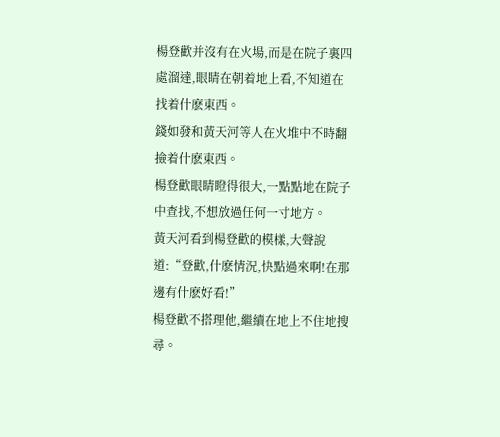楊登歡并沒有在火場,而是在院子裏四處溜達,眼睛在朝着地上看,不知道在找着什麽東西。
錢如發和黃天河等人在火堆中不時翻撿着什麽東西。
楊登歡眼睛瞪得很大,一點點地在院子中查找,不想放過任何一寸地方。
黃天河看到楊登歡的模樣,大聲說道:“登歡,什麽情況,快點過來啊!在那邊有什麽好看!”
楊登歡不搭理他,繼續在地上不住地搜尋。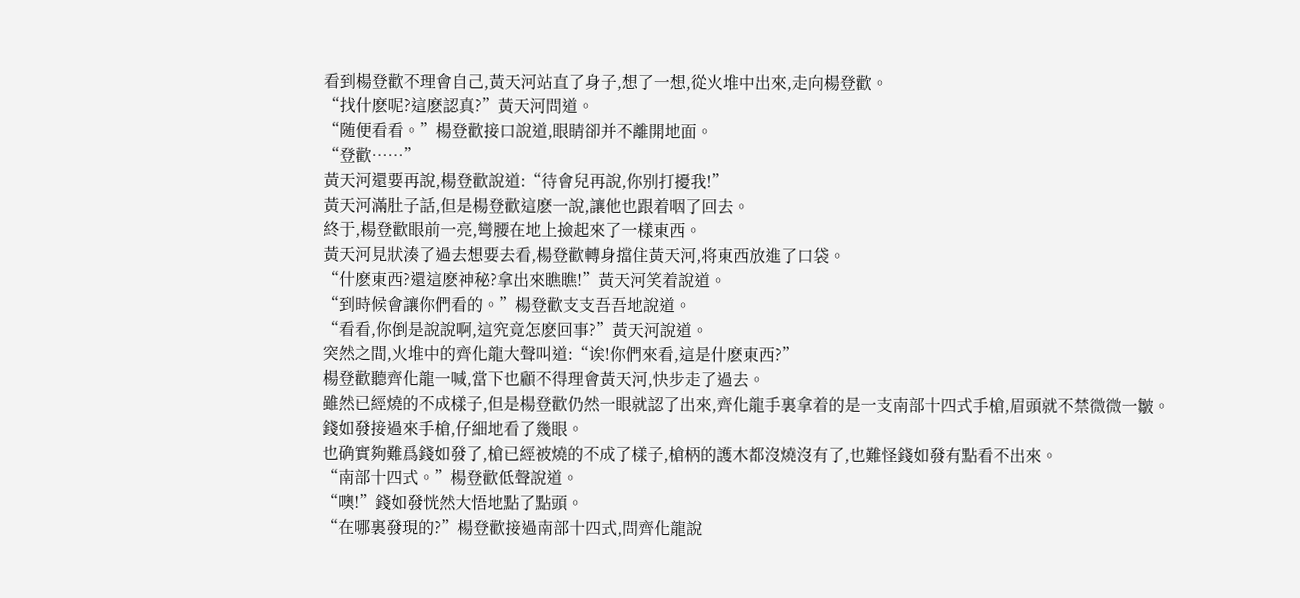看到楊登歡不理會自己,黃天河站直了身子,想了一想,從火堆中出來,走向楊登歡。
“找什麽呢?這麽認真?”黃天河問道。
“随便看看。”楊登歡接口說道,眼睛卻并不離開地面。
“登歡……”
黃天河還要再說,楊登歡說道:“待會兒再說,你别打擾我!”
黃天河滿肚子話,但是楊登歡這麽一說,讓他也跟着咽了回去。
終于,楊登歡眼前一亮,彎腰在地上撿起來了一樣東西。
黃天河見狀湊了過去想要去看,楊登歡轉身擋住黃天河,将東西放進了口袋。
“什麽東西?還這麽神秘?拿出來瞧瞧!”黃天河笑着說道。
“到時候會讓你們看的。”楊登歡支支吾吾地說道。
“看看,你倒是說說啊,這究竟怎麽回事?”黃天河說道。
突然之間,火堆中的齊化龍大聲叫道:“诶!你們來看,這是什麽東西?”
楊登歡聽齊化龍一喊,當下也顧不得理會黃天河,快步走了過去。
雖然已經燒的不成樣子,但是楊登歡仍然一眼就認了出來,齊化龍手裏拿着的是一支南部十四式手槍,眉頭就不禁微微一皺。
錢如發接過來手槍,仔細地看了幾眼。
也确實夠難爲錢如發了,槍已經被燒的不成了樣子,槍柄的護木都沒燒沒有了,也難怪錢如發有點看不出來。
“南部十四式。”楊登歡低聲說道。
“噢!”錢如發恍然大悟地點了點頭。
“在哪裏發現的?”楊登歡接過南部十四式,問齊化龍說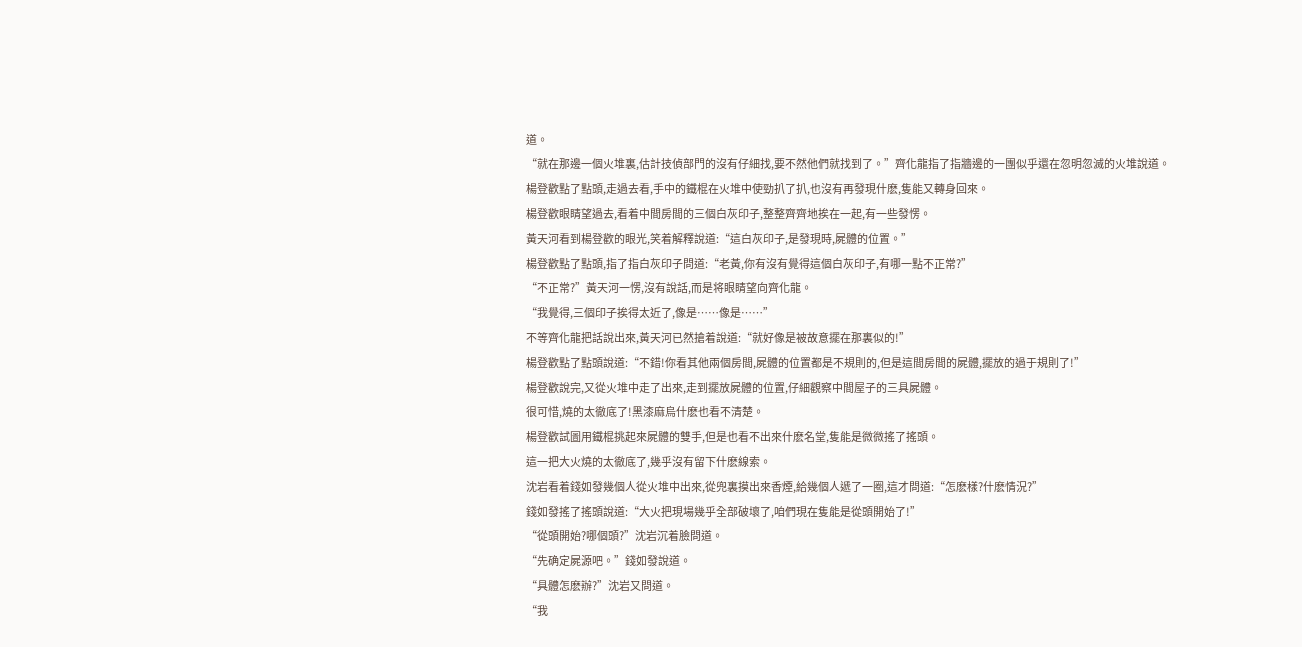道。
“就在那邊一個火堆裏,估計技偵部門的沒有仔細找,要不然他們就找到了。”齊化龍指了指牆邊的一團似乎還在忽明忽滅的火堆說道。
楊登歡點了點頭,走過去看,手中的鐵棍在火堆中使勁扒了扒,也沒有再發現什麽,隻能又轉身回來。
楊登歡眼睛望過去,看着中間房間的三個白灰印子,整整齊齊地挨在一起,有一些發愣。
黃天河看到楊登歡的眼光,笑着解釋說道:“這白灰印子,是發現時,屍體的位置。”
楊登歡點了點頭,指了指白灰印子問道:“老黃,你有沒有覺得這個白灰印子,有哪一點不正常?”
“不正常?”黃天河一愣,沒有說話,而是将眼睛望向齊化龍。
“我覺得,三個印子挨得太近了,像是……像是……”
不等齊化龍把話說出來,黃天河已然搶着說道:“就好像是被故意擺在那裏似的!”
楊登歡點了點頭說道:“不錯!你看其他兩個房間,屍體的位置都是不規則的,但是這間房間的屍體,擺放的過于規則了!”
楊登歡說完,又從火堆中走了出來,走到擺放屍體的位置,仔細觀察中間屋子的三具屍體。
很可惜,燒的太徹底了!黑漆麻烏什麽也看不清楚。
楊登歡試圖用鐵棍挑起來屍體的雙手,但是也看不出來什麽名堂,隻能是微微搖了搖頭。
這一把大火燒的太徹底了,幾乎沒有留下什麽線索。
沈岩看着錢如發幾個人從火堆中出來,從兜裏摸出來香煙,給幾個人遞了一圈,這才問道:“怎麽樣?什麽情況?”
錢如發搖了搖頭說道:“大火把現場幾乎全部破壞了,咱們現在隻能是從頭開始了!”
“從頭開始?哪個頭?”沈岩沉着臉問道。
“先确定屍源吧。”錢如發說道。
“具體怎麽辦?”沈岩又問道。
“我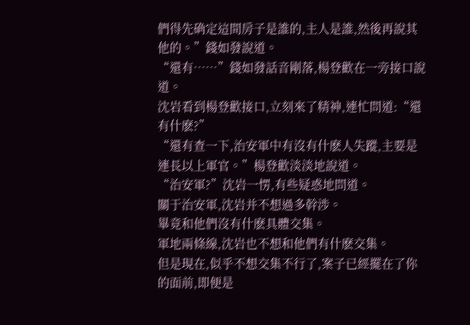們得先确定這間房子是誰的,主人是誰,然後再說其他的。”錢如發說道。
“還有……”錢如發話音剛落,楊登歡在一旁接口說道。
沈岩看到楊登歡接口,立刻來了精神,連忙問道:“還有什麽?”
“還有查一下,治安軍中有沒有什麽人失蹤,主要是連長以上軍官。”楊登歡淡淡地說道。
“治安軍?”沈岩一愣,有些疑惑地問道。
關于治安軍,沈岩并不想過多幹涉。
畢竟和他們沒有什麽具體交集。
軍地兩條線,沈岩也不想和他們有什麽交集。
但是現在,似乎不想交集不行了,案子已經擺在了你的面前,即便是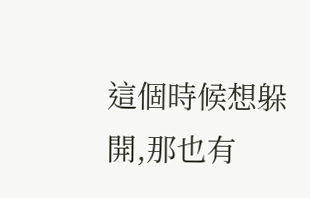這個時候想躲開,那也有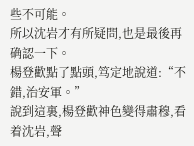些不可能。
所以沈岩才有所疑問,也是最後再确認一下。
楊登歡點了點頭,笃定地說道:“不錯,治安軍。”
說到這裏,楊登歡神色變得肅穆,看着沈岩,聲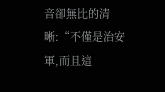音卻無比的清晰:“不僅是治安軍,而且這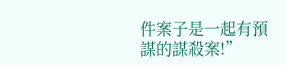件案子是一起有預謀的謀殺案!”